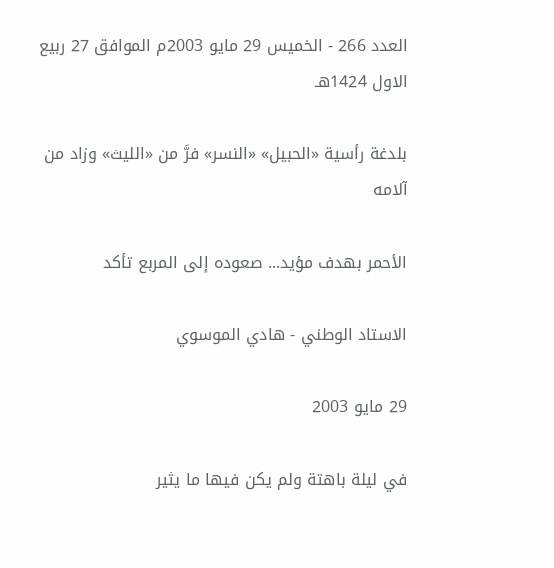العدد 266 - الخميس 29 مايو 2003م الموافق 27 ربيع الاول 1424هـ

بلدغة رأسية «الحبيل» «النسر» فرَّ من «الليث» وزاد من آلامه

الأحمر بهدف مؤيد... صعوده إلى المربع تأكد

الاستاد الوطني - هادي الموسوي

29 مايو 2003

في ليلة باهتة ولم يكن فيها ما يثير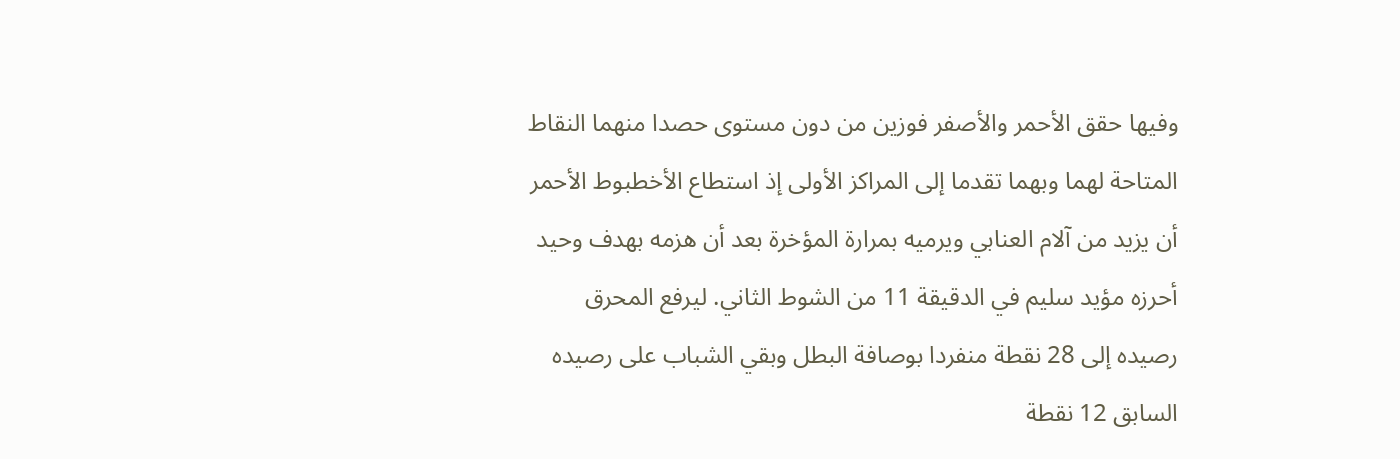وفيها حقق الأحمر والأصفر فوزين من دون مستوى حصدا منهما النقاط المتاحة لهما وبهما تقدما إلى المراكز الأولى إذ استطاع الأخطبوط الأحمر أن يزيد من آلام العنابي ويرميه بمرارة المؤخرة بعد أن هزمه بهدف وحيد أحرزه مؤيد سليم في الدقيقة 11 من الشوط الثاني. ليرفع المحرق رصيده إلى 28 نقطة منفردا بوصافة البطل وبقي الشباب على رصيده السابق 12 نقطة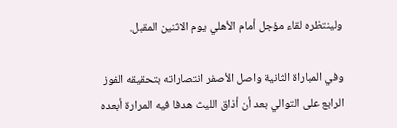ولينتظره لقاء مؤجل أمام الأهلي يوم الاثنين المقبل.

وفي المباراة الثانية واصل الأصفر انتصاراته بتحقيقه الفوز الرابع على التوالي بعد أن أذاق الليث هدفا فيه المرارة أبعده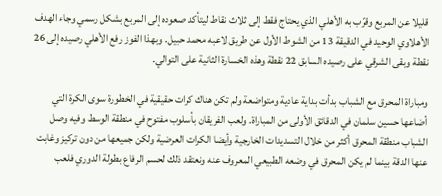قليلا عن المربع وقرّب به الأهلي الذي يحتاج فقط إلى ثلاث نقاط ليتأكد صعوده إلى المربع بشكل رسمي وجاء الهدف الأهلاوي الوحيد في الدقيقة 13 من الشوط الأول عن طريق لاعبه محمد حبيل. وبهذا الفوز رفع الأهلي رصيده إلى 26 نقطة وبقى الشرقي على رصيده السابق 22 نقطة وهذه الخسارة الثانية على التوالي.

ومباراة المحرق مع الشباب بدأت بداية عادية ومتواضعة ولم تكن هناك كرات حقيقية في الخطورة سوى الكرة التي أضاعها حسين سلمان في الدقائق الأولى من المباراة. ولعب الفريقان بأسلوب مفتوح في منطقة الوسط وفيه وصل الشباب منطقة المحرق أكثر من خلال التسديدات الخارجية وأيضا الكرات العرضية ولكن جميعها من دون تركيز وغابت عنها الدقة بينما لم يكن المحرق في وضعه الطبيعي المعروف عنه ونعتقد ذلك لحسم الرفاع بطولة الدوري فلعب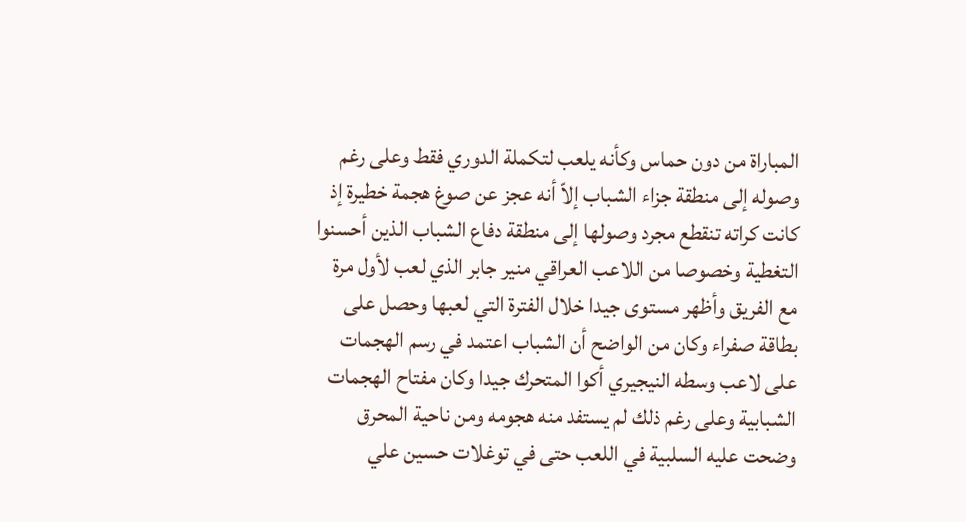المباراة من دون حماس وكأنه يلعب لتكملة الدوري فقط وعلى رغم وصوله إلى منطقة جزاء الشباب إلاّ أنه عجز عن صوغ هجمة خطيرة إذ كانت كراته تنقطع مجرد وصولها إلى منطقة دفاع الشباب الذين أحسنوا التغطية وخصوصا من اللاعب العراقي منير جابر الذي لعب لأول مرة مع الفريق وأظهر مستوى جيدا خلال الفترة التي لعبها وحصل على بطاقة صفراء وكان من الواضح أن الشباب اعتمد في رسم الهجمات على لاعب وسطه النيجيري أكوا المتحرك جيدا وكان مفتاح الهجمات الشبابية وعلى رغم ذلك لم يستفد منه هجومه ومن ناحية المحرق وضحت عليه السلبية في اللعب حتى في توغلات حسين علي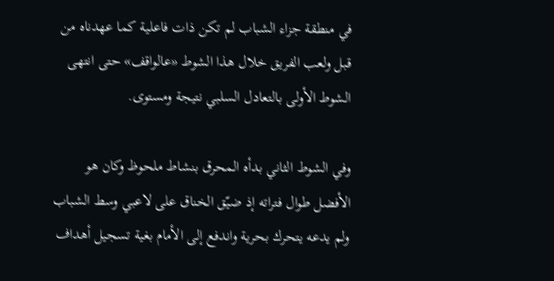في منطقة جزاء الشباب لم تكن ذات فاعلية كما عهدناه من قبل ولعب الفريق خلال هذا الشوط «عالواقف» حتى انتهى الشوط الأولى بالتعادل السلبي نتيجة ومستوى.

وفي الشوط الثاني بدأه المحرق بنشاط ملحوظ وكان هو الأفضل طوال فتراته إذ ضيّق الخناق على لاعبي وسط الشباب ولم يدعه يتحرك بحرية واندفع إلى الأمام بغية تسجيل أهداف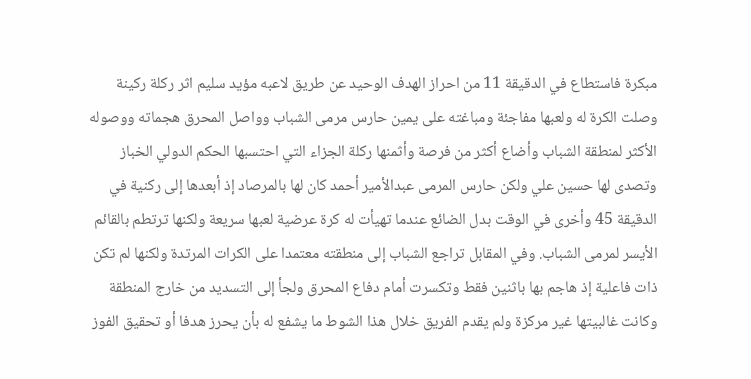مبكرة فاستطاع في الدقيقة 11 من احراز الهدف الوحيد عن طريق لاعبه مؤيد سليم اثر ركلة ركينة وصلت الكرة له ولعبها مفاجئة ومباغته على يمين حارس مرمى الشباب وواصل المحرق هجماته ووصوله الأكثر لمنطقة الشباب وأضاع أكثر من فرصة وأثمنها ركلة الجزاء التي احتسبها الحكم الدولي الخباز وتصدى لها حسين علي ولكن حارس المرمى عبدالأمير أحمد كان لها بالمرصاد إذ أبعدها إلى ركنية في الدقيقة 45 وأخرى في الوقت بدل الضائع عندما تهيأت له كرة عرضية لعبها سريعة ولكنها ترتطم بالقائم الأيسر لمرمى الشباب. وفي المقابل تراجع الشباب إلى منطقته معتمدا على الكرات المرتدة ولكنها لم تكن ذات فاعلية إذ هاجم بها باثنين فقط وتكسرت أمام دفاع المحرق ولجأ إلى التسديد من خارج المنطقة وكانت غالبيتها غير مركزة ولم يقدم الفريق خلال هذا الشوط ما يشفع له بأن يحرز هدفا أو تحقيق الفوز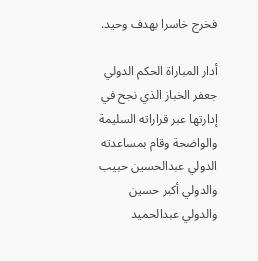فخرج خاسرا بهدف وحيد.

أدار المباراة الحكم الدولي جعفر الخباز الذي نجح في إدارتها عبر قراراته السليمة والواضحة وقام بمساعدته الدولي عبدالحسين حبيب والدولي أكبر حسين والدولي عبدالحميد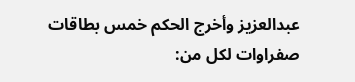عبدالعزيز وأخرج الحكم خمس بطاقات صفراوات لكل من: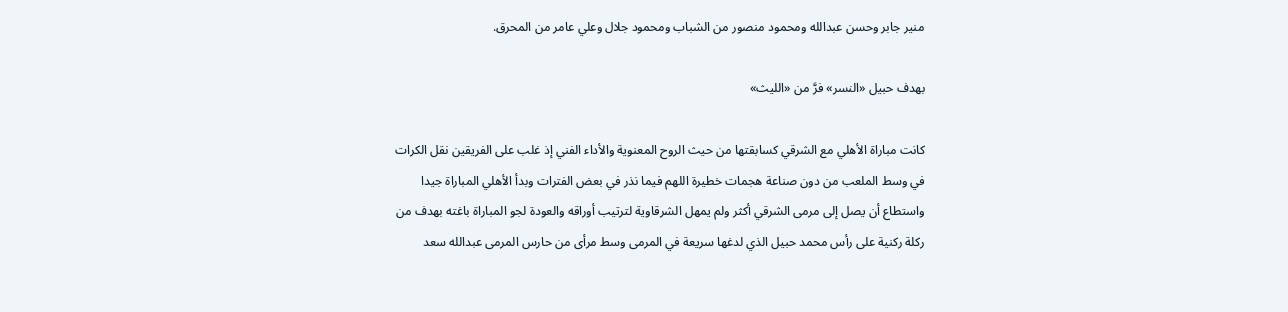منير جابر وحسن عبدالله ومحمود منصور من الشباب ومحمود جلال وعلي عامر من المحرق.

بهدف حبيل «النسر» فرَّ من «الليث»

كانت مباراة الأهلي مع الشرقي كسابقتها من حيث الروح المعنوية والأداء الفني إذ غلب على الفريقين نقل الكرات في وسط الملعب من دون صناعة هجمات خطيرة اللهم فيما نذر في بعض الفترات وبدأ الأهلي المباراة جيدا واستطاع أن يصل إلى مرمى الشرقي أكثر ولم يمهل الشرقاوية لترتيب أوراقه والعودة لجو المباراة باغته بهدف من ركلة ركنية على رأس محمد حبيل الذي لدغها سريعة في المرمى وسط مرأى من حارس المرمى عبدالله سعد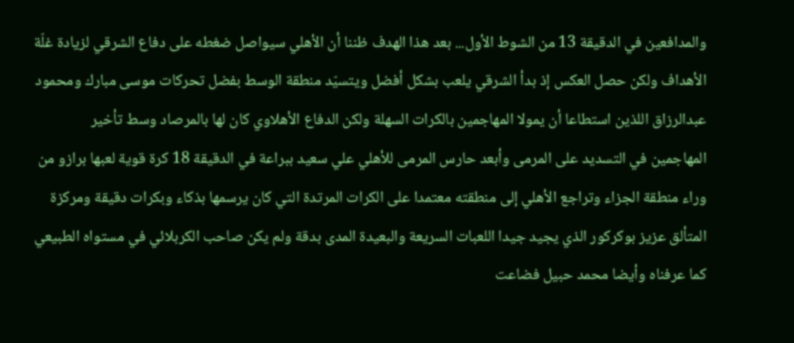والمدافعين في الدقيقة 13 من الشوط الأول... بعد هذا الهدف ظننا أن الأهلي سيواصل ضغطه على دفاع الشرقي لزيادة غلّة الأهداف ولكن حصل العكس إذ بدأ الشرقي يلعب بشكل أفضل ويتسيّد منطقة الوسط بفضل تحركات موسى مبارك ومحمود عبدالرزاق اللذين استطاعا أن يمولا المهاجمين بالكرات السهلة ولكن الدفاع الأهلاوي كان لها بالمرصاد وسط تأخير المهاجمين في التسديد على المرمى وأبعد حارس المرمى للأهلي علي سعيد ببراعة في الدقيقة 18 كرة قوية لعبها برازو من وراء منطقة الجزاء وتراجع الأهلي إلى منطقته معتمدا على الكرات المرتدة التي كان يرسمها بذكاء وبكرات دقيقة ومركزة المتألق عزيز بوكركور الذي يجيد جيدا اللعبات السريعة والبعيدة المدى بدقة ولم يكن صاحب الكربلائي في مستواه الطبيعي كما عرفناه وأيضا محمد حبيل فضاعت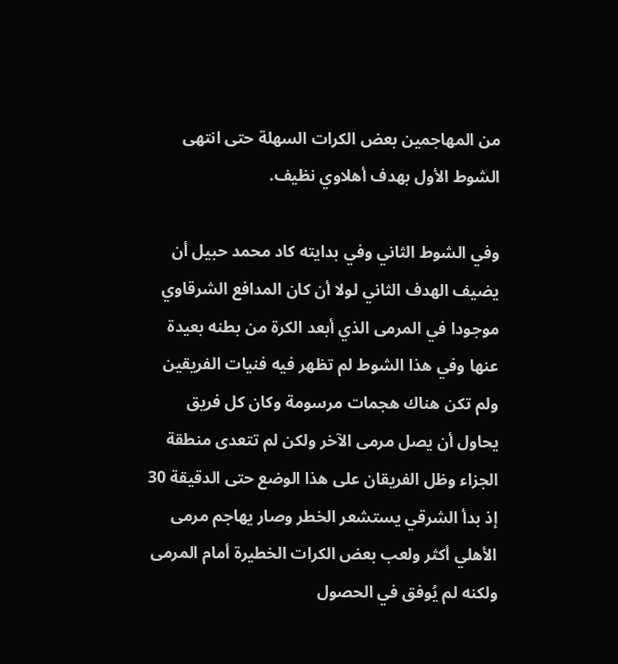من المهاجمين بعض الكرات السهلة حتى انتهى الشوط الأول بهدف أهلاوي نظيف.

وفي الشوط الثاني وفي بدايته كاد محمد حبيل أن يضيف الهدف الثاني لولا أن كان المدافع الشرقاوي موجودا في المرمى الذي أبعد الكرة من بطنه بعيدة عنها وفي هذا الشوط لم تظهر فيه فنيات الفريقين ولم تكن هناك هجمات مرسومة وكان كل فريق يحاول أن يصل مرمى الآخر ولكن لم تتعدى منطقة الجزاء وظل الفريقان على هذا الوضع حتى الدقيقة 30 إذ بدأ الشرقي يستشعر الخطر وصار يهاجم مرمى الأهلي أكثر ولعب بعض الكرات الخطيرة أمام المرمى ولكنه لم يُوفق في الحصول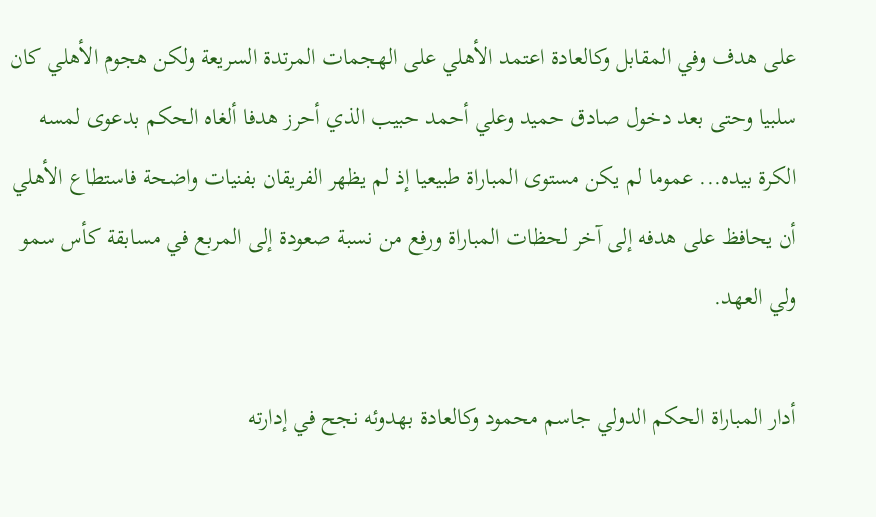على هدف وفي المقابل وكالعادة اعتمد الأهلي على الهجمات المرتدة السريعة ولكن هجوم الأهلي كان سلبيا وحتى بعد دخول صادق حميد وعلي أحمد حبيب الذي أحرز هدفا ألغاه الحكم بدعوى لمسه الكرة بيده... عموما لم يكن مستوى المباراة طبيعيا إذ لم يظهر الفريقان بفنيات واضحة فاستطاع الأهلي أن يحافظ على هدفه إلى آخر لحظات المباراة ورفع من نسبة صعودة إلى المربع في مسابقة كأس سمو ولي العهد.

أدار المباراة الحكم الدولي جاسم محمود وكالعادة بهدوئه نجح في إدارته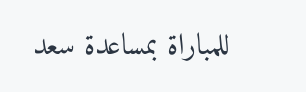للمباراة بمساعدة سعد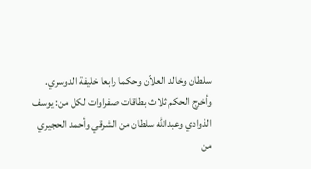سلطان وخالد العلاّن وحكما رابعا خليفة الدوسري. وأخرج الحكم ثلاث بطاقات صفراوات لكل من: يوسف الذوادي وعبدالله سلطان من الشرقي وأحمد الحجيري من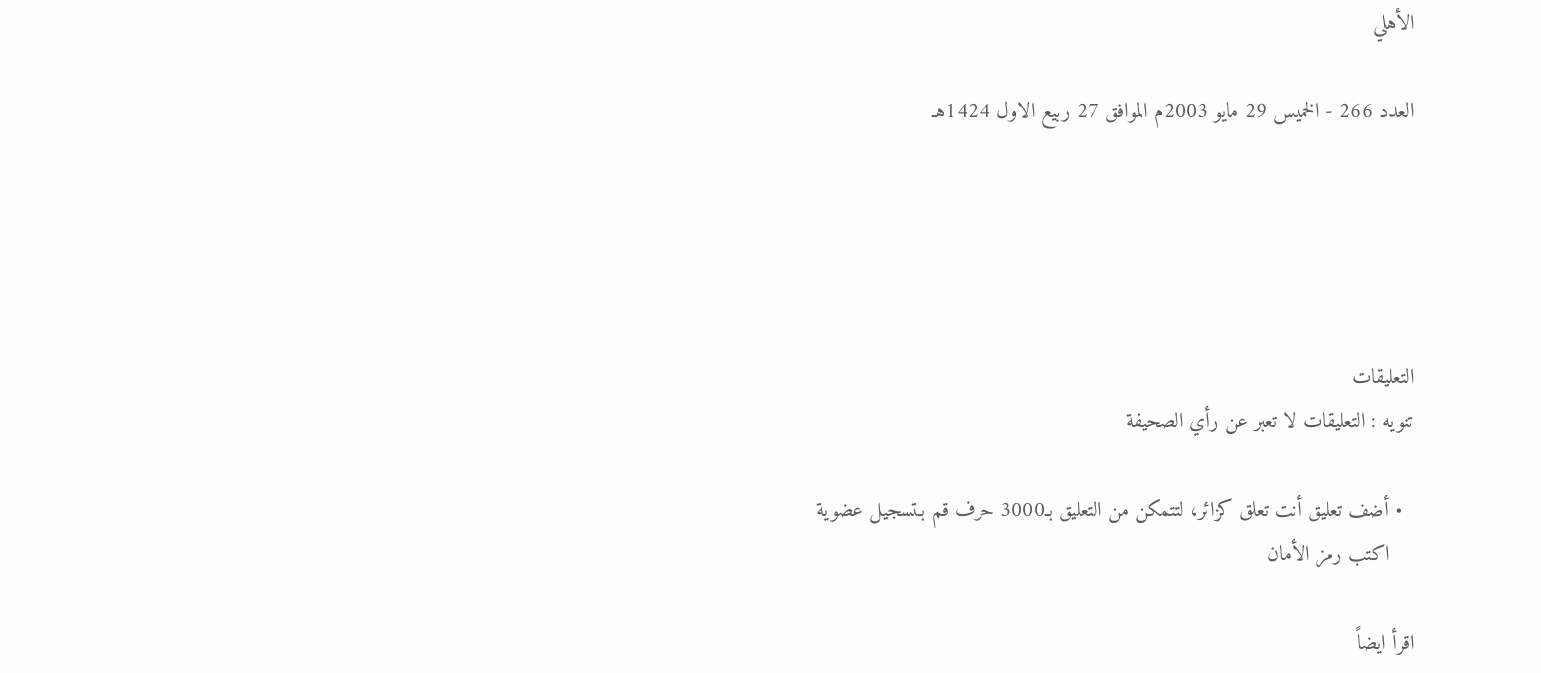الأهلي

العدد 266 - الخميس 29 مايو 2003م الموافق 27 ربيع الاول 1424هـ





التعليقات
تنويه : التعليقات لا تعبر عن رأي الصحيفة

  • أضف تعليق أنت تعلق كزائر، لتتمكن من التعليق بـ3000 حرف قم بـتسجيل عضوية
    اكتب رمز الأمان

اقرأ ايضاً